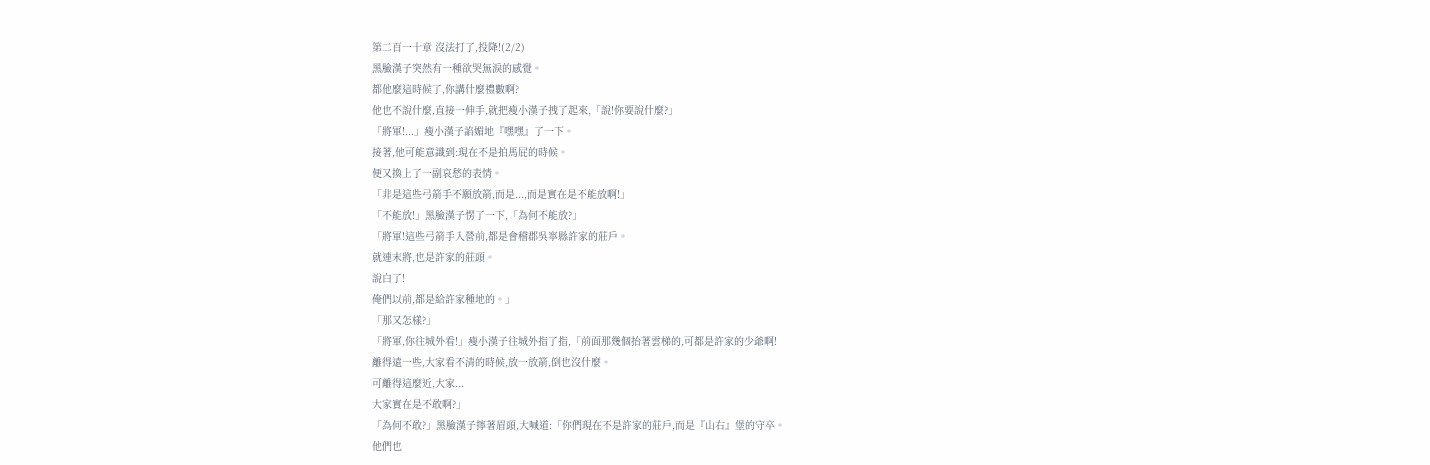第二百一十章 沒法打了,投降!(2/2)
黑臉漢子突然有一種欲哭無淚的感覺。
都他麼這時候了,你講什麼禮數啊?
他也不說什麼,直接一伸手,就把瘦小漢子拽了起來,「說!你要說什麼?」
「將軍!...」瘦小漢子諂媚地『嘿嘿』了一下。
接著,他可能意識到:現在不是拍馬屁的時候。
便又換上了一副哀愁的表情。
「非是這些弓箭手不願放箭,而是...,而是實在是不能放啊!」
「不能放!」黑臉漢子愣了一下,「為何不能放?」
「將軍!這些弓箭手入營前,都是會稽郡吳寧縣許家的莊戶。
就連末將,也是許家的莊頭。
說白了!
俺們以前,都是給許家種地的。」
「那又怎樣?」
「將軍,你往城外看!」瘦小漢子往城外指了指,「前面那幾個抬著雲梯的,可都是許家的少爺啊!
離得遠一些,大家看不清的時候,放一放箭,倒也沒什麼。
可離得這麼近,大家...
大家實在是不敢啊?」
「為何不敢?」黑臉漢子擰著眉頭,大喊道:「你們現在不是許家的莊戶,而是『山右』堡的守卒。
他們也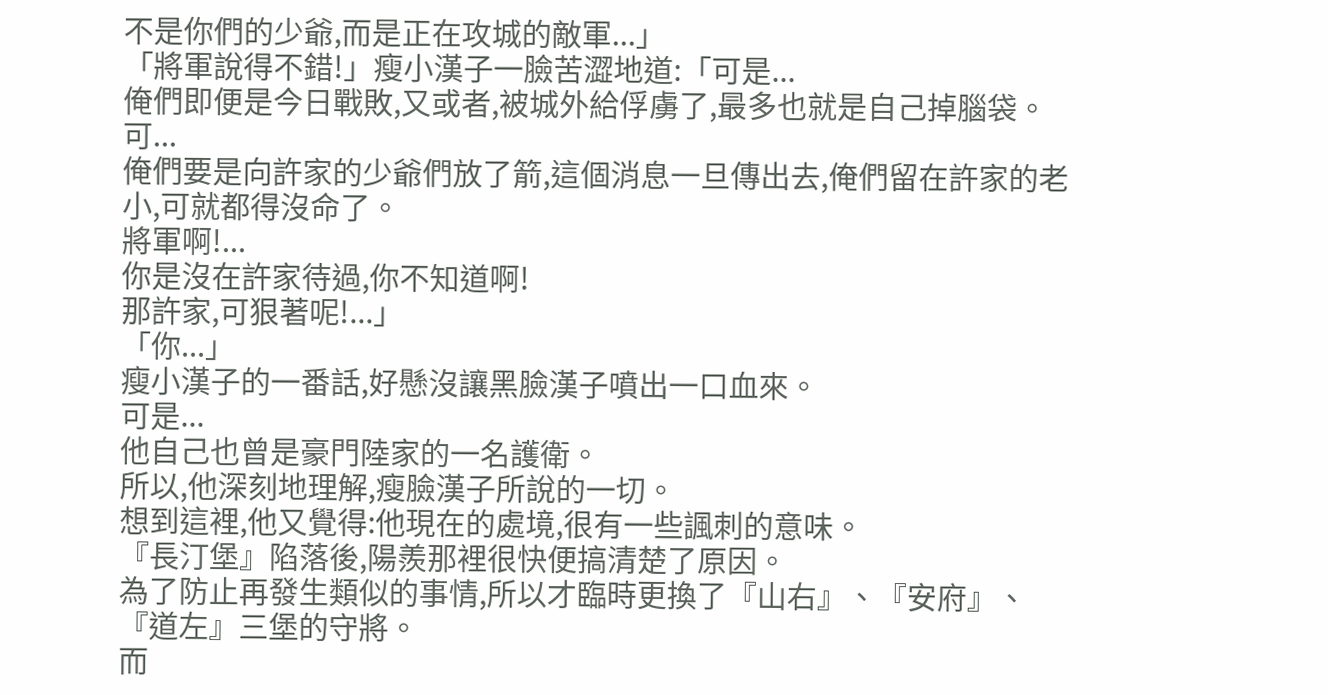不是你們的少爺,而是正在攻城的敵軍...」
「將軍說得不錯!」瘦小漢子一臉苦澀地道:「可是...
俺們即便是今日戰敗,又或者,被城外給俘虜了,最多也就是自己掉腦袋。
可...
俺們要是向許家的少爺們放了箭,這個消息一旦傳出去,俺們留在許家的老小,可就都得沒命了。
將軍啊!...
你是沒在許家待過,你不知道啊!
那許家,可狠著呢!...」
「你...」
瘦小漢子的一番話,好懸沒讓黑臉漢子噴出一口血來。
可是...
他自己也曾是豪門陸家的一名護衛。
所以,他深刻地理解,瘦臉漢子所說的一切。
想到這裡,他又覺得:他現在的處境,很有一些諷刺的意味。
『長汀堡』陷落後,陽羨那裡很快便搞清楚了原因。
為了防止再發生類似的事情,所以才臨時更換了『山右』、『安府』、『道左』三堡的守將。
而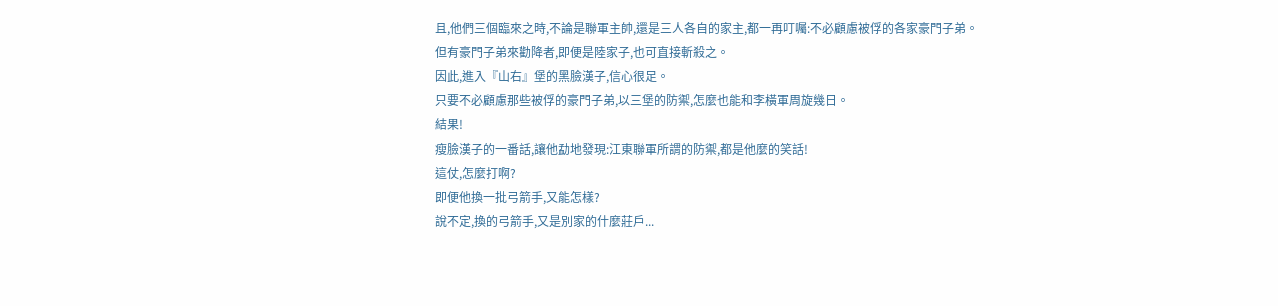且,他們三個臨來之時,不論是聯軍主帥,還是三人各自的家主,都一再叮囑:不必顧慮被俘的各家豪門子弟。
但有豪門子弟來勸降者,即便是陸家子,也可直接斬殺之。
因此,進入『山右』堡的黑臉漢子,信心很足。
只要不必顧慮那些被俘的豪門子弟,以三堡的防禦,怎麼也能和李橫軍周旋幾日。
結果!
瘦臉漢子的一番話,讓他勐地發現:江東聯軍所謂的防禦,都是他麼的笑話!
這仗,怎麼打啊?
即便他換一批弓箭手,又能怎樣?
說不定,換的弓箭手,又是別家的什麼莊戶...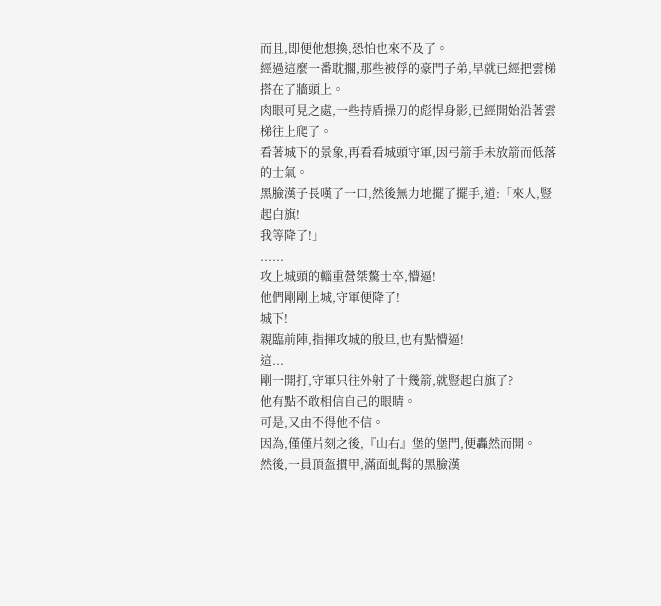而且,即便他想換,恐怕也來不及了。
經過這麼一番耽擱,那些被俘的豪門子弟,早就已經把雲梯搭在了牆頭上。
肉眼可見之處,一些持盾操刀的彪悍身影,已經開始沿著雲梯往上爬了。
看著城下的景象,再看看城頭守軍,因弓箭手未放箭而低落的士氣。
黑臉漢子長嘆了一口,然後無力地擺了擺手,道:「來人,豎起白旗!
我等降了!」
......
攻上城頭的輜重營桀驁士卒,懵逼!
他們剛剛上城,守軍便降了!
城下!
親臨前陣,指揮攻城的殷旦,也有點懵逼!
這...
剛一開打,守軍只往外射了十幾箭,就豎起白旗了?
他有點不敢相信自己的眼睛。
可是,又由不得他不信。
因為,僅僅片刻之後,『山右』堡的堡門,便轟然而開。
然後,一員頂盔摜甲,滿面虬髯的黑臉漢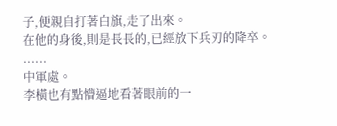子,便親自打著白旗,走了出來。
在他的身後,則是長長的,已經放下兵刃的降卒。
......
中軍處。
李橫也有點懵逼地看著眼前的一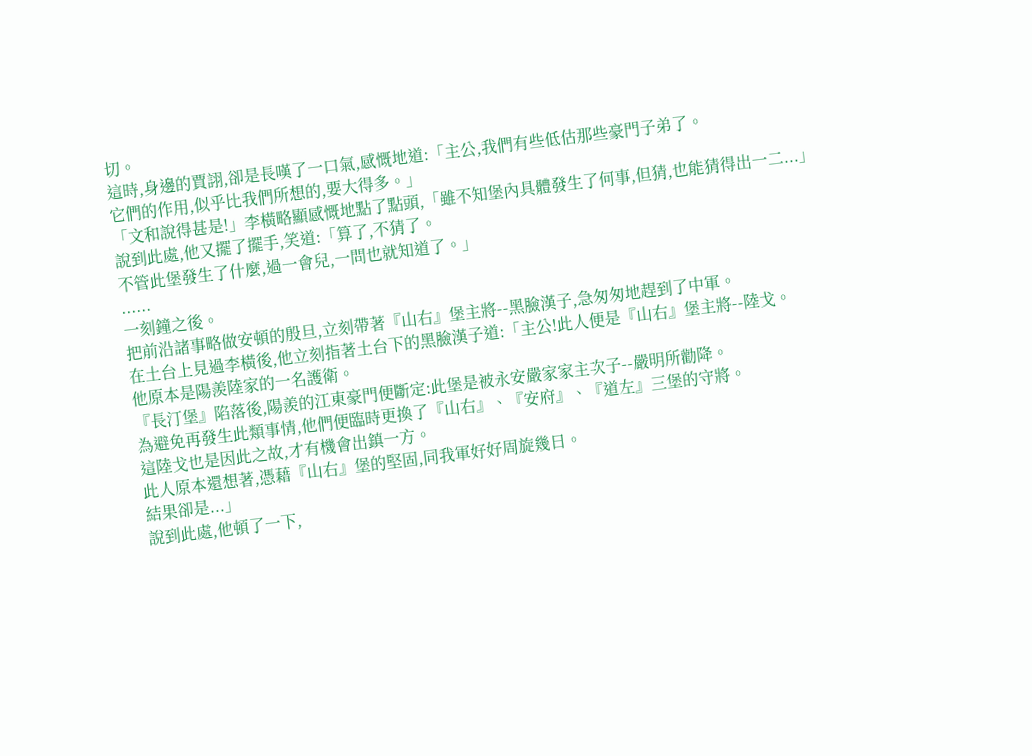切。
這時,身邊的賈詡,卻是長嘆了一口氣,感慨地道:「主公,我們有些低估那些豪門子弟了。
它們的作用,似乎比我們所想的,要大得多。」
「文和說得甚是!」李橫略顯感慨地點了點頭,「雖不知堡內具體發生了何事,但猜,也能猜得出一二...」
說到此處,他又擺了擺手,笑道:「算了,不猜了。
不管此堡發生了什麼,過一會兒,一問也就知道了。」
......
一刻鐘之後。
把前沿諸事略做安頓的殷旦,立刻帶著『山右』堡主將--黑臉漢子,急匆匆地趕到了中軍。
在土台上見過李橫後,他立刻指著土台下的黑臉漢子道:「主公!此人便是『山右』堡主將--陸戈。
他原本是陽羨陸家的一名護衛。
『長汀堡』陷落後,陽羨的江東豪門便斷定:此堡是被永安嚴家家主次子--嚴明所勸降。
為避免再發生此類事情,他們便臨時更換了『山右』、『安府』、『道左』三堡的守將。
這陸戈也是因此之故,才有機會出鎮一方。
此人原本還想著,憑藉『山右』堡的堅固,同我軍好好周旋幾日。
結果卻是...」
說到此處,他頓了一下,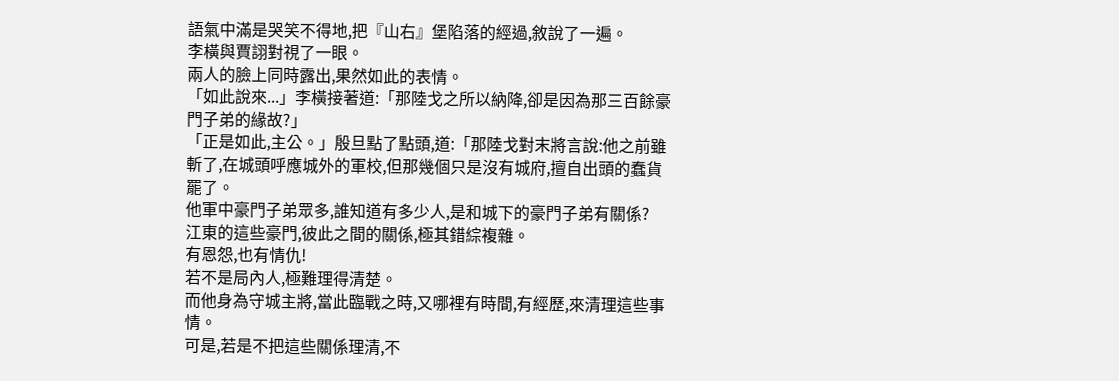語氣中滿是哭笑不得地,把『山右』堡陷落的經過,敘說了一遍。
李橫與賈詡對視了一眼。
兩人的臉上同時露出,果然如此的表情。
「如此說來...」李橫接著道:「那陸戈之所以納降,卻是因為那三百餘豪門子弟的緣故?」
「正是如此,主公。」殷旦點了點頭,道:「那陸戈對末將言說:他之前雖斬了,在城頭呼應城外的軍校,但那幾個只是沒有城府,擅自出頭的蠢貨罷了。
他軍中豪門子弟眾多,誰知道有多少人,是和城下的豪門子弟有關係?
江東的這些豪門,彼此之間的關係,極其錯綜複雜。
有恩怨,也有情仇!
若不是局內人,極難理得清楚。
而他身為守城主將,當此臨戰之時,又哪裡有時間,有經歷,來清理這些事情。
可是,若是不把這些關係理清,不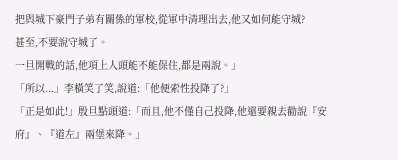把與城下豪門子弟有關係的軍校,從軍中清理出去,他又如何能守城?
甚至,不要說守城了。
一旦開戰的話,他項上人頭能不能保住,都是兩說。」
「所以...」李橫笑了笑,說道:「他便索性投降了?」
「正是如此!」殷旦點頭道:「而且,他不僅自己投降,他還要親去勸說『安府』、『道左』兩堡來降。」